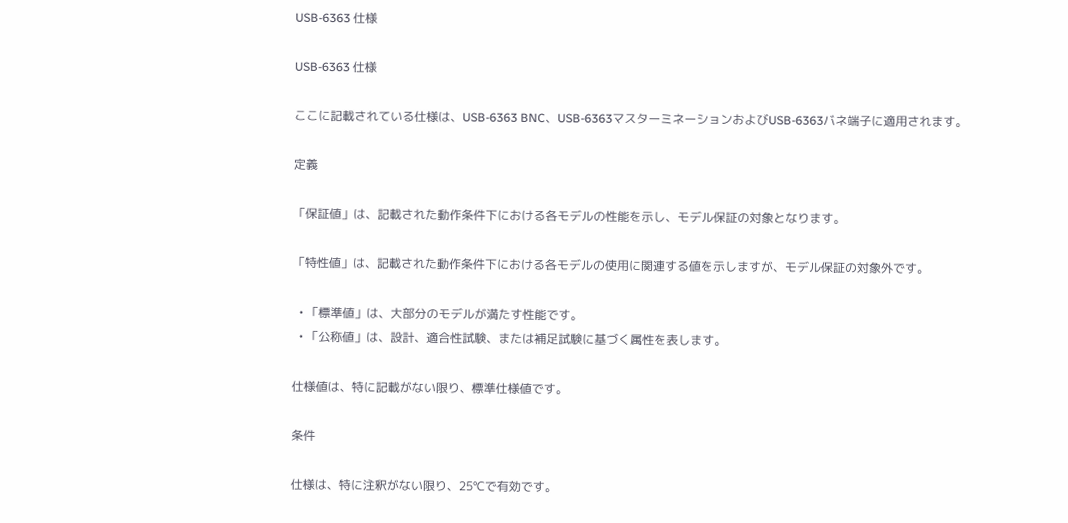USB-6363 仕様

USB-6363 仕様

ここに記載されている仕様は、USB-6363 BNC、USB-6363マスターミネーションおよびUSB-6363バネ端子に適用されます。

定義

「保証値」は、記載された動作条件下における各モデルの性能を示し、モデル保証の対象となります。

「特性値」は、記載された動作条件下における各モデルの使用に関連する値を示しますが、モデル保証の対象外です。

  • 「標準値」は、大部分のモデルが満たす性能です。
  • 「公称値」は、設計、適合性試験、または補足試験に基づく属性を表します。

仕様値は、特に記載がない限り、標準仕様値です。

条件

仕様は、特に注釈がない限り、25℃で有効です。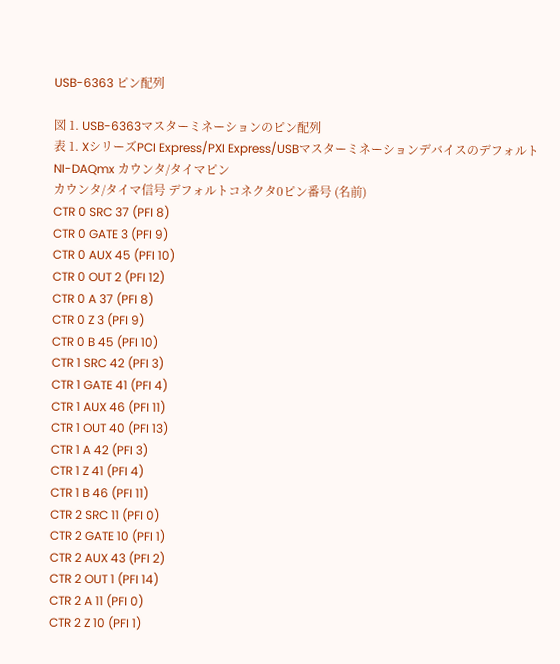USB-6363 ピン配列

図 1. USB-6363マスターミネーションのピン配列
表 1. XシリーズPCI Express/PXI Express/USBマスターミネーションデバイスのデフォルトNI-DAQmx カウンタ/タイマピン
カウンタ/タイマ信号 デフォルトコネクタ0ピン番号 (名前)
CTR 0 SRC 37 (PFI 8)
CTR 0 GATE 3 (PFI 9)
CTR 0 AUX 45 (PFI 10)
CTR 0 OUT 2 (PFI 12)
CTR 0 A 37 (PFI 8)
CTR 0 Z 3 (PFI 9)
CTR 0 B 45 (PFI 10)
CTR 1 SRC 42 (PFI 3)
CTR 1 GATE 41 (PFI 4)
CTR 1 AUX 46 (PFI 11)
CTR 1 OUT 40 (PFI 13)
CTR 1 A 42 (PFI 3)
CTR 1 Z 41 (PFI 4)
CTR 1 B 46 (PFI 11)
CTR 2 SRC 11 (PFI 0)
CTR 2 GATE 10 (PFI 1)
CTR 2 AUX 43 (PFI 2)
CTR 2 OUT 1 (PFI 14)
CTR 2 A 11 (PFI 0)
CTR 2 Z 10 (PFI 1)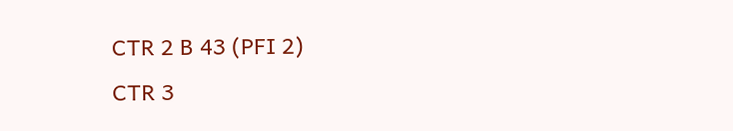CTR 2 B 43 (PFI 2)
CTR 3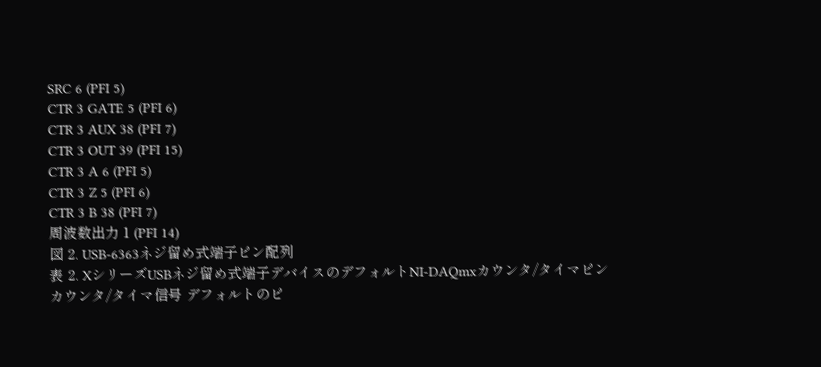SRC 6 (PFI 5)
CTR 3 GATE 5 (PFI 6)
CTR 3 AUX 38 (PFI 7)
CTR 3 OUT 39 (PFI 15)
CTR 3 A 6 (PFI 5)
CTR 3 Z 5 (PFI 6)
CTR 3 B 38 (PFI 7)
周波数出力 1 (PFI 14)
図 2. USB-6363ネジ留め式端子ピン配列
表 2. XシリーズUSBネジ留め式端子デバイスのデフォルトNI-DAQmxカウンタ/タイマピン
カウンタ/タイマ信号 デフォルトのピ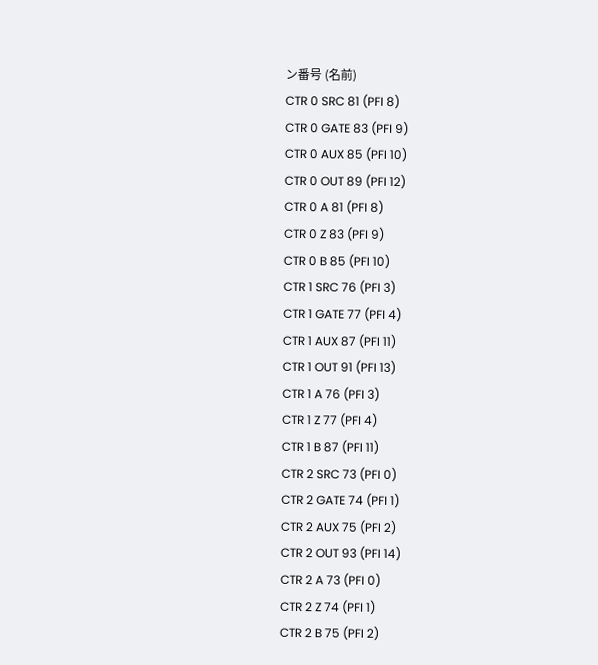ン番号 (名前)
CTR 0 SRC 81 (PFI 8)
CTR 0 GATE 83 (PFI 9)
CTR 0 AUX 85 (PFI 10)
CTR 0 OUT 89 (PFI 12)
CTR 0 A 81 (PFI 8)
CTR 0 Z 83 (PFI 9)
CTR 0 B 85 (PFI 10)
CTR 1 SRC 76 (PFI 3)
CTR 1 GATE 77 (PFI 4)
CTR 1 AUX 87 (PFI 11)
CTR 1 OUT 91 (PFI 13)
CTR 1 A 76 (PFI 3)
CTR 1 Z 77 (PFI 4)
CTR 1 B 87 (PFI 11)
CTR 2 SRC 73 (PFI 0)
CTR 2 GATE 74 (PFI 1)
CTR 2 AUX 75 (PFI 2)
CTR 2 OUT 93 (PFI 14)
CTR 2 A 73 (PFI 0)
CTR 2 Z 74 (PFI 1)
CTR 2 B 75 (PFI 2)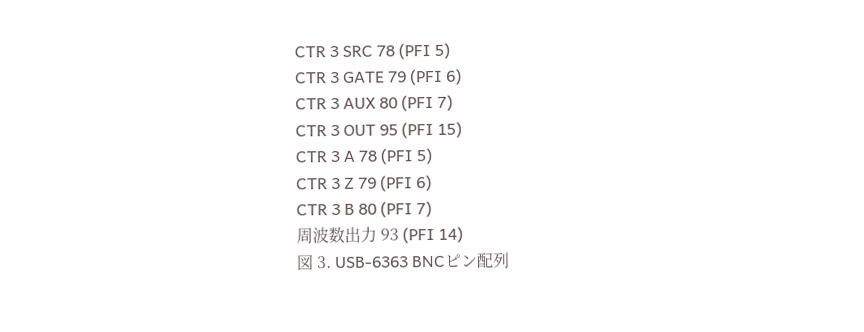CTR 3 SRC 78 (PFI 5)
CTR 3 GATE 79 (PFI 6)
CTR 3 AUX 80 (PFI 7)
CTR 3 OUT 95 (PFI 15)
CTR 3 A 78 (PFI 5)
CTR 3 Z 79 (PFI 6)
CTR 3 B 80 (PFI 7)
周波数出力 93 (PFI 14)
図 3. USB-6363 BNCピン配列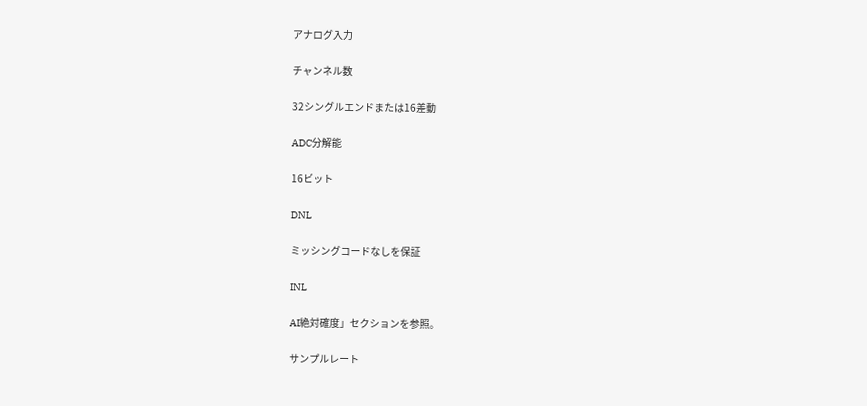アナログ入力

チャンネル数

32シングルエンドまたは16差動

ADC分解能

16ビット

DNL

ミッシングコードなしを保証

INL

AI絶対確度」セクションを参照。

サンプルレート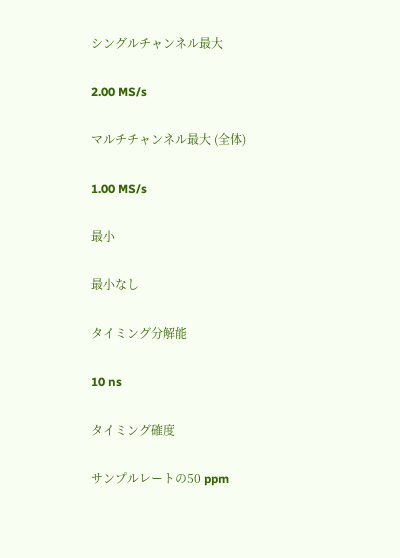シングルチャンネル最大

2.00 MS/s

マルチチャンネル最大 (全体)

1.00 MS/s

最小

最小なし

タイミング分解能

10 ns

タイミング確度

サンプルレートの50 ppm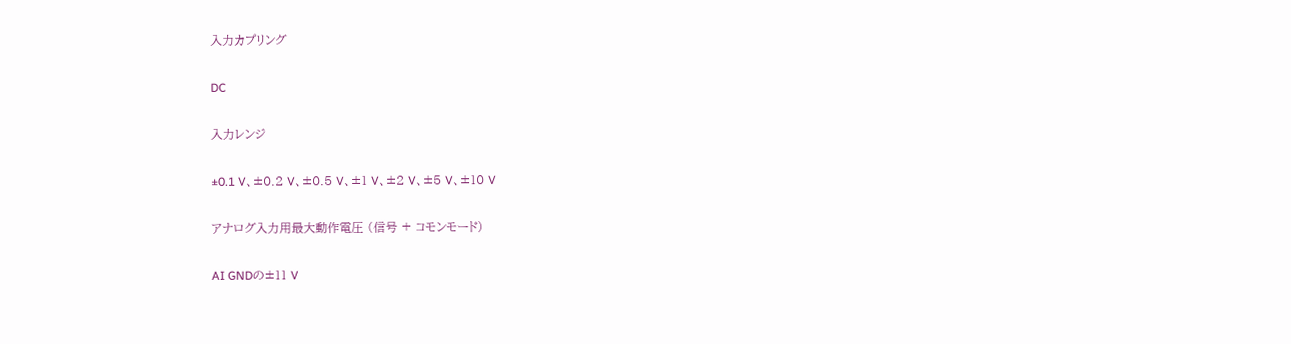入力カプリング

DC

入力レンジ

±0.1 V、±0.2 V、±0.5 V、±1 V、±2 V、±5 V、±10 V

アナログ入力用最大動作電圧 (信号 + コモンモード)

AI GNDの±11 V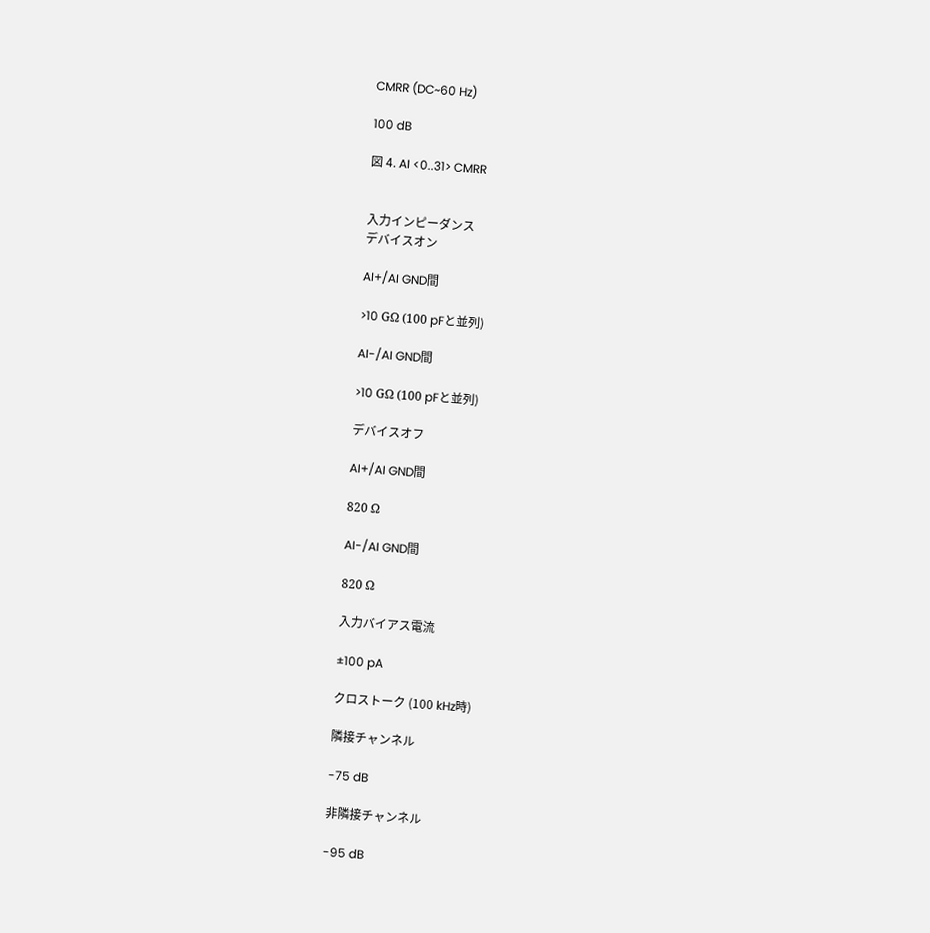CMRR (DC~60 Hz)

100 dB

図 4. AI <0..31> CMRR


入力インピーダンス
デバイスオン

AI+/AI GND間

>10 GΩ (100 pFと並列)

AI-/AI GND間

>10 GΩ (100 pFと並列)

デバイスオフ

AI+/AI GND間

820 Ω

AI-/AI GND間

820 Ω

入力バイアス電流

±100 pA

クロストーク (100 kHz時)

隣接チャンネル

-75 dB

非隣接チャンネル

-95 dB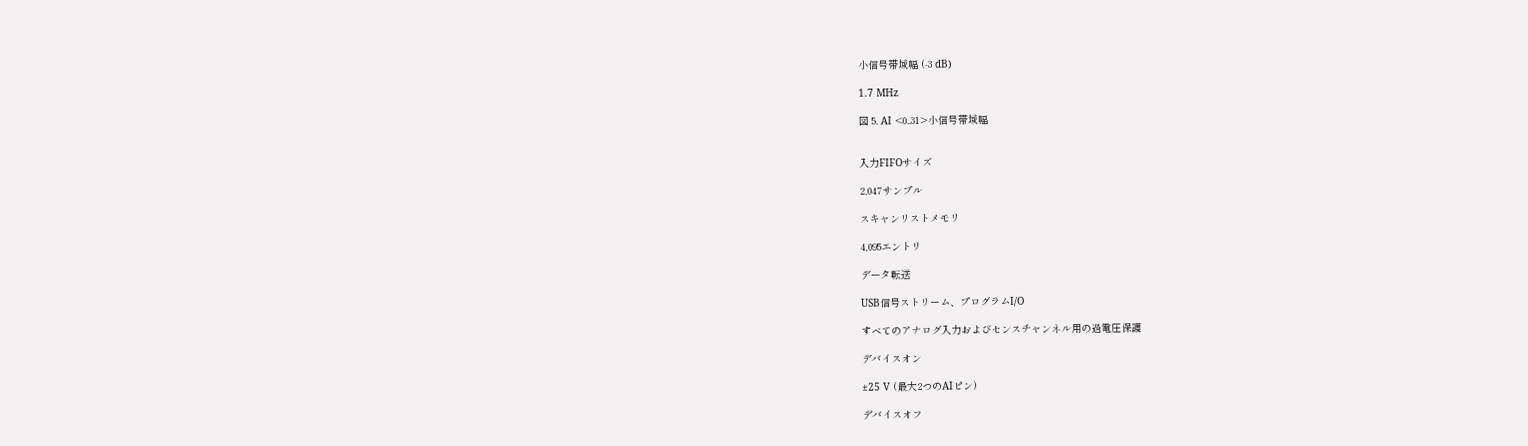小信号帯域幅 (-3 dB)

1.7 MHz

図 5. AI <0..31>小信号帯域幅


入力FIFOサイズ

2,047サンプル

スキャンリストメモリ

4,095エントリ

データ転送

USB信号ストリーム、プログラムI/O

すべてのアナログ入力およびセンスチャンネル用の過電圧保護

デバイスオン

±25 V (最大2つのAIピン)

デバイスオフ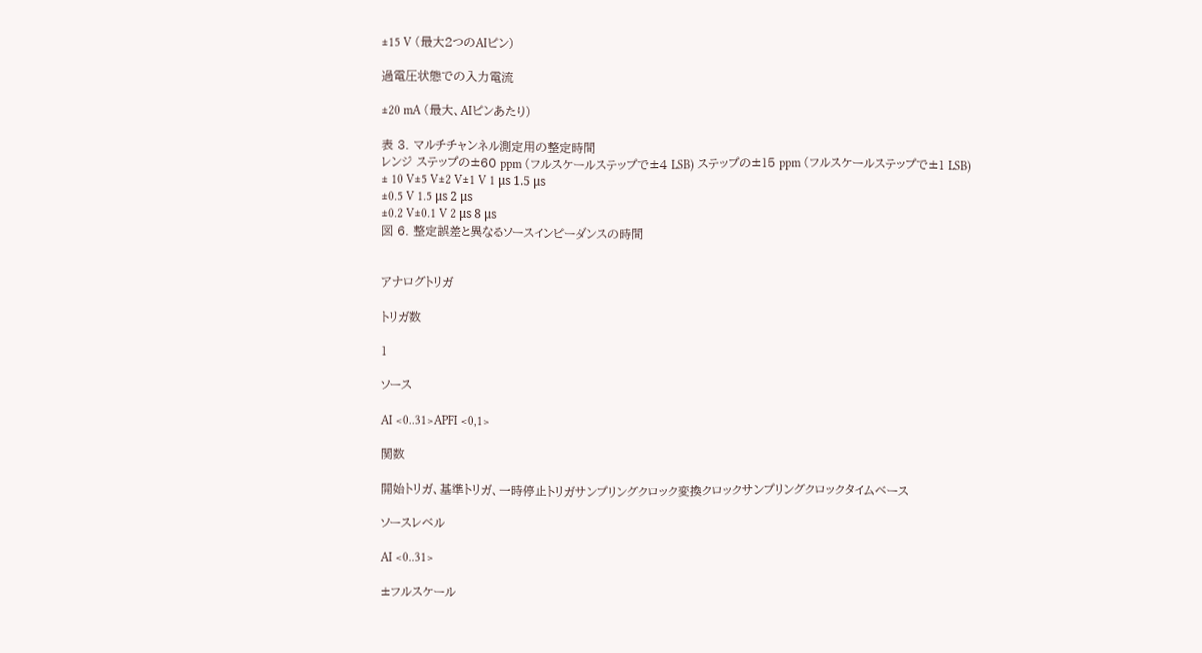±15 V (最大2つのAIピン)

過電圧状態での入力電流

±20 mA (最大、AIピンあたり)

表 3. マルチチャンネル測定用の整定時間
レンジ ステップの±60 ppm (フルスケールステップで±4 LSB) ステップの±15 ppm (フルスケールステップで±1 LSB)
± 10 V±5 V±2 V±1 V 1 μs 1.5 μs
±0.5 V 1.5 μs 2 μs
±0.2 V±0.1 V 2 μs 8 μs
図 6. 整定誤差と異なるソースインピーダンスの時間


アナログトリガ

トリガ数

1

ソース

AI <0..31>APFI <0,1>

関数

開始トリガ、基準トリガ、一時停止トリガサンプリングクロック変換クロックサンプリングクロックタイムベース

ソースレベル

AI <0..31>

±フルスケール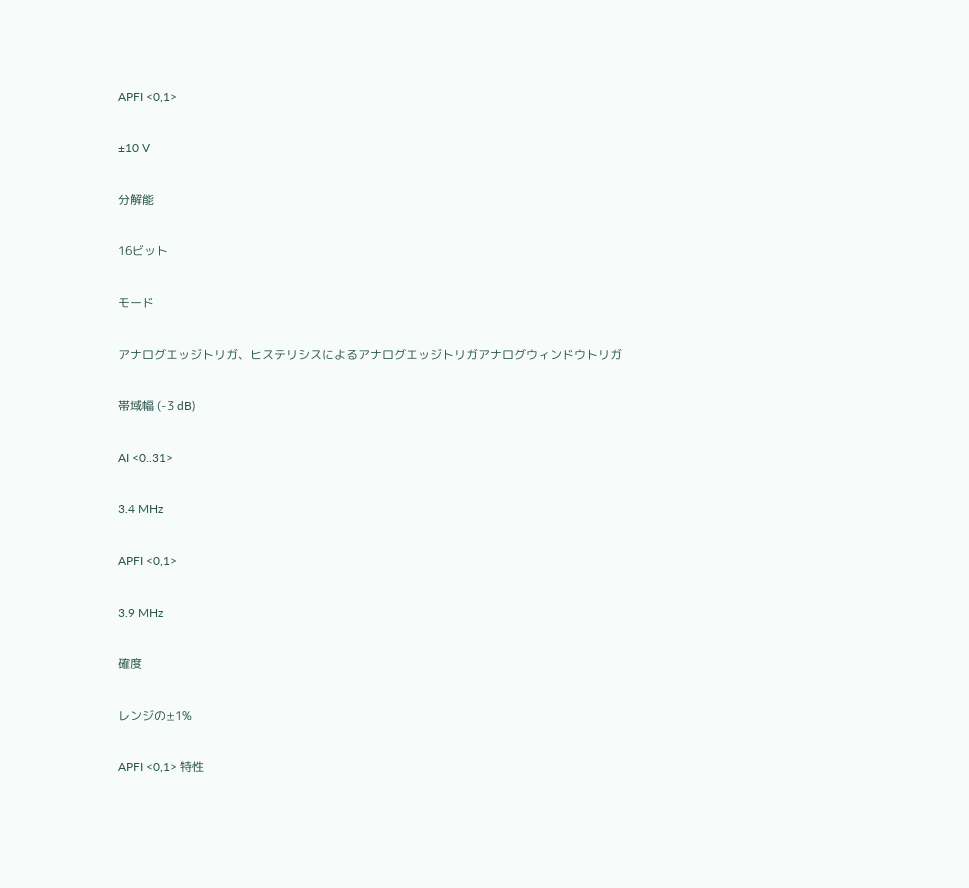APFI <0,1>

±10 V

分解能

16ビット

モード

アナログエッジトリガ、ヒステリシスによるアナログエッジトリガアナログウィンドウトリガ

帯域幅 (-3 dB)

AI <0..31>

3.4 MHz

APFI <0,1>

3.9 MHz

確度

レンジの±1%

APFI <0,1> 特性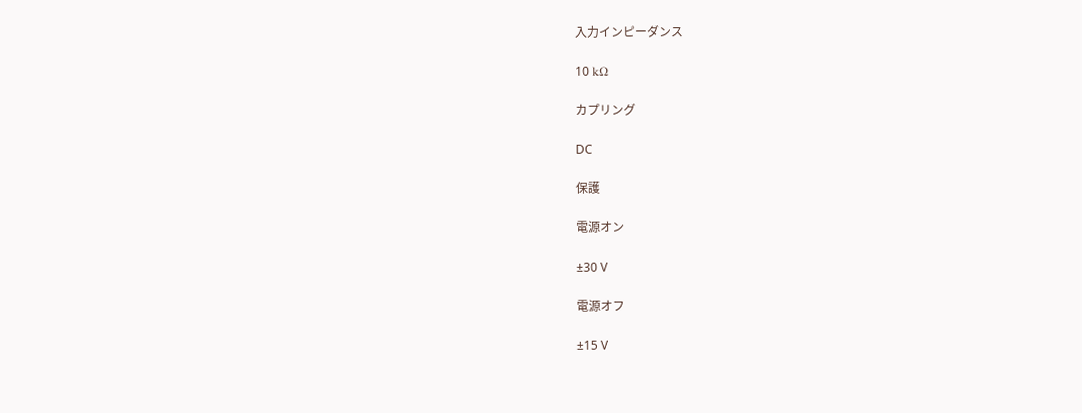入力インピーダンス

10 kΩ

カプリング

DC

保護

電源オン

±30 V

電源オフ

±15 V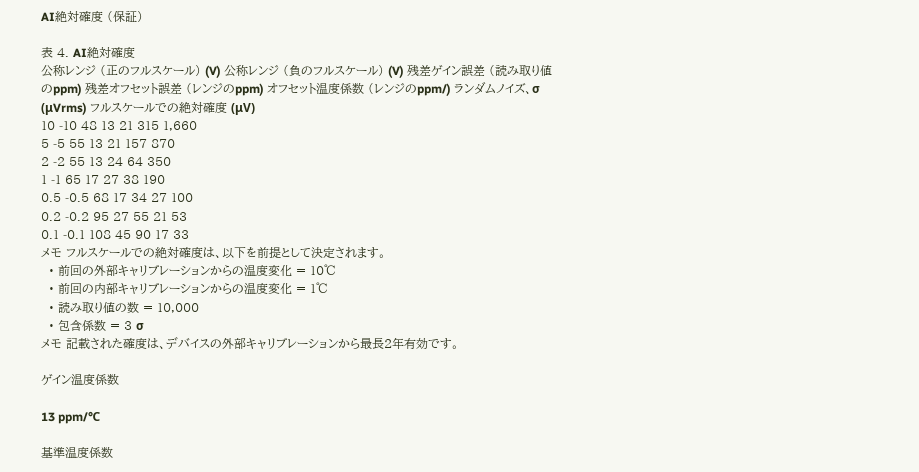AI絶対確度 (保証)

表 4. AI絶対確度
公称レンジ (正のフルスケール) (V) 公称レンジ (負のフルスケール) (V) 残差ゲイン誤差 (読み取り値のppm) 残差オフセット誤差 (レンジのppm) オフセット温度係数 (レンジのppm/) ランダムノイズ、σ (μVrms) フルスケールでの絶対確度 (μV)
10 -10 48 13 21 315 1,660
5 -5 55 13 21 157 870
2 -2 55 13 24 64 350
1 -1 65 17 27 38 190
0.5 -0.5 68 17 34 27 100
0.2 -0.2 95 27 55 21 53
0.1 -0.1 108 45 90 17 33
メモ フルスケールでの絶対確度は、以下を前提として決定されます。
  • 前回の外部キャリブレーションからの温度変化 = 10℃
  • 前回の内部キャリブレーションからの温度変化 = 1℃
  • 読み取り値の数 = 10,000
  • 包含係数 = 3 σ
メモ 記載された確度は、デバイスの外部キャリブレーションから最長2年有効です。

ゲイン温度係数

13 ppm/℃

基準温度係数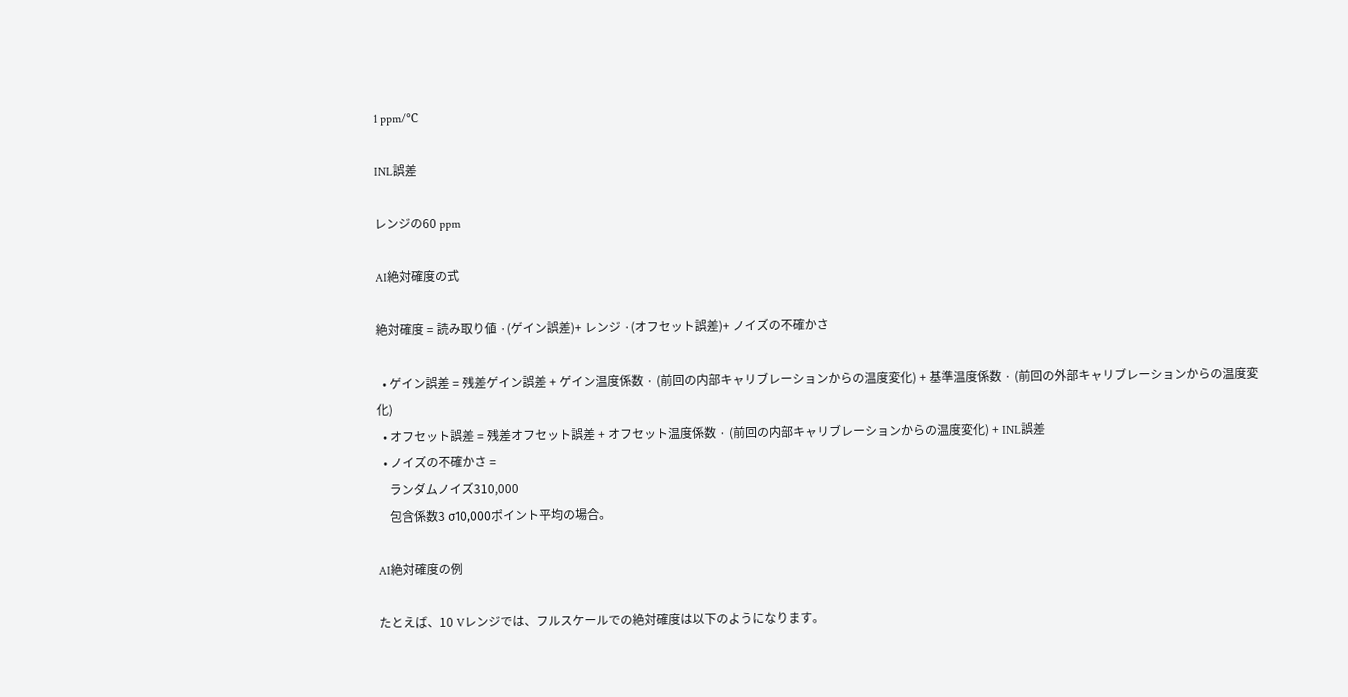1 ppm/℃

INL誤差

レンジの60 ppm

AI絶対確度の式

絶対確度 = 読み取り値 ·(ゲイン誤差)+ レンジ ·(オフセット誤差)+ ノイズの不確かさ

  • ゲイン誤差 = 残差ゲイン誤差 + ゲイン温度係数 · (前回の内部キャリブレーションからの温度変化) + 基準温度係数 · (前回の外部キャリブレーションからの温度変化)
  • オフセット誤差 = 残差オフセット誤差 + オフセット温度係数 · (前回の内部キャリブレーションからの温度変化) + INL誤差
  • ノイズの不確かさ =
    ランダムノイズ310,000
    包含係数3 σ10,000ポイント平均の場合。

AI絶対確度の例

たとえば、10 Vレンジでは、フルスケールでの絶対確度は以下のようになります。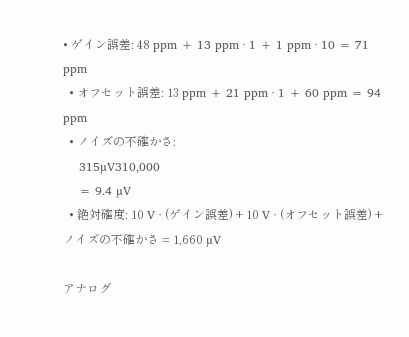• ゲイン誤差: 48 ppm + 13 ppm · 1 + 1 ppm · 10 = 71 ppm
  • オフセット誤差: 13 ppm + 21 ppm · 1 + 60 ppm = 94 ppm
  • ノイズの不確かさ:
    315µV310,000
    = 9.4 µV
  • 絶対確度: 10 V · (ゲイン誤差) + 10 V · (オフセット誤差) + ノイズの不確かさ = 1,660 µV

アナログ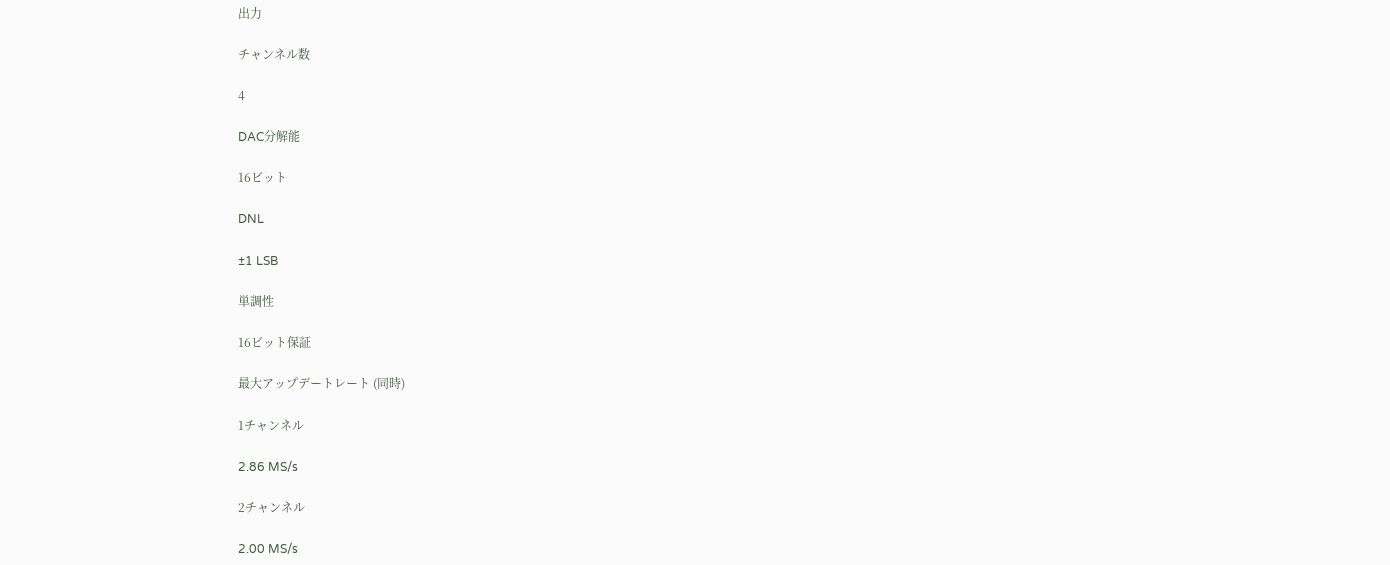出力

チャンネル数

4

DAC分解能

16ビット

DNL

±1 LSB

単調性

16ビット保証

最大アップデートレート (同時)

1チャンネル

2.86 MS/s

2チャンネル

2.00 MS/s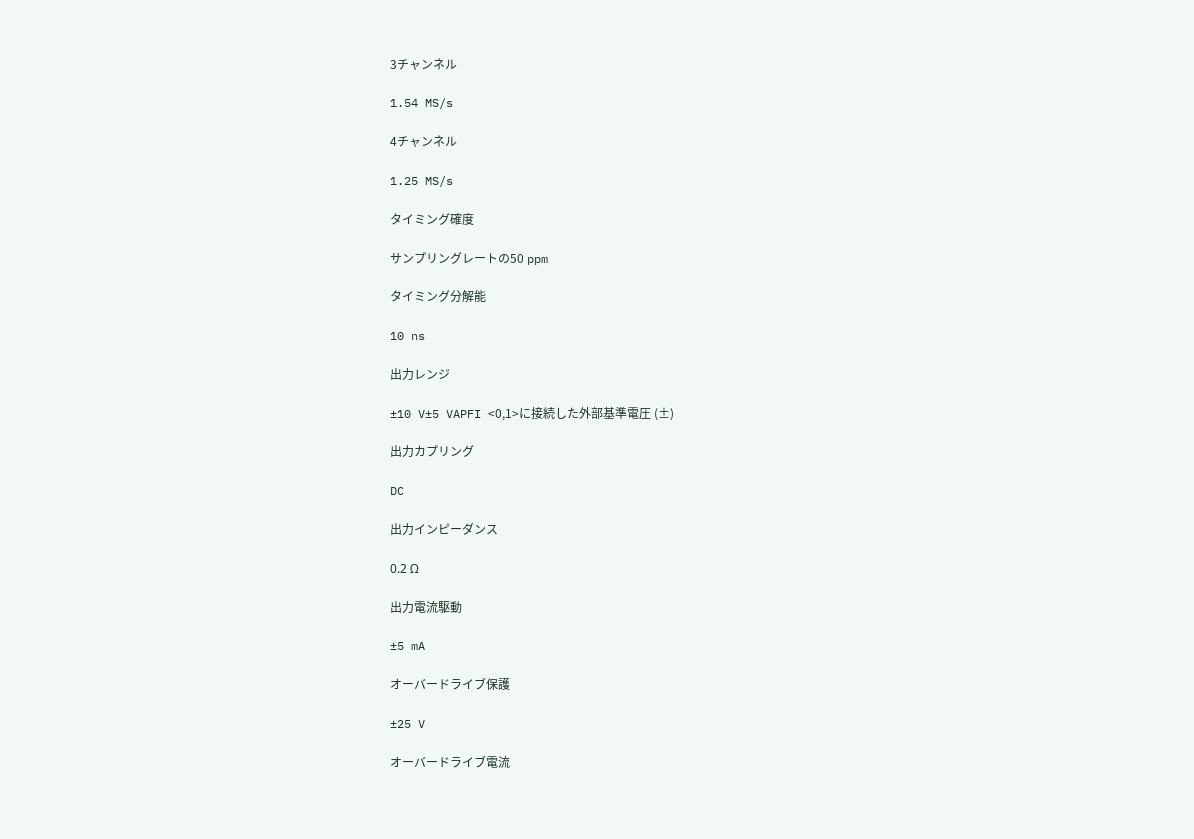3チャンネル

1.54 MS/s

4チャンネル

1.25 MS/s

タイミング確度

サンプリングレートの50 ppm

タイミング分解能

10 ns

出力レンジ

±10 V±5 VAPFI <0,1>に接続した外部基準電圧 (±)

出力カプリング

DC

出力インピーダンス

0.2 Ω

出力電流駆動

±5 mA

オーバードライブ保護

±25 V

オーバードライブ電流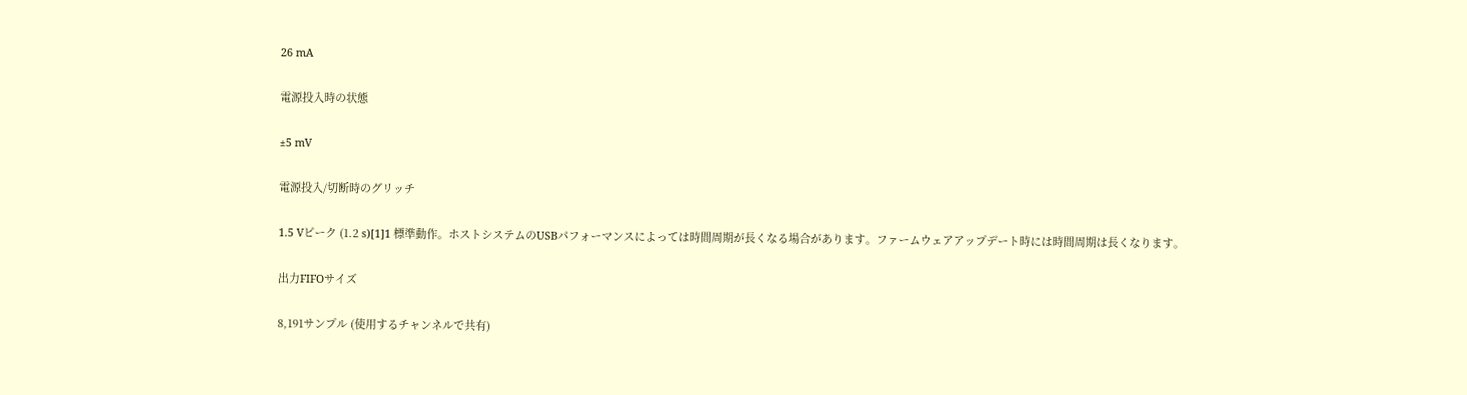26 mA

電源投入時の状態

±5 mV

電源投入/切断時のグリッチ

1.5 Vピーク (1.2 s)[1]1 標準動作。ホストシステムのUSBパフォーマンスによっては時間周期が長くなる場合があります。ファームウェアアップデート時には時間周期は長くなります。

出力FIFOサイズ

8,191サンプル (使用するチャンネルで共有)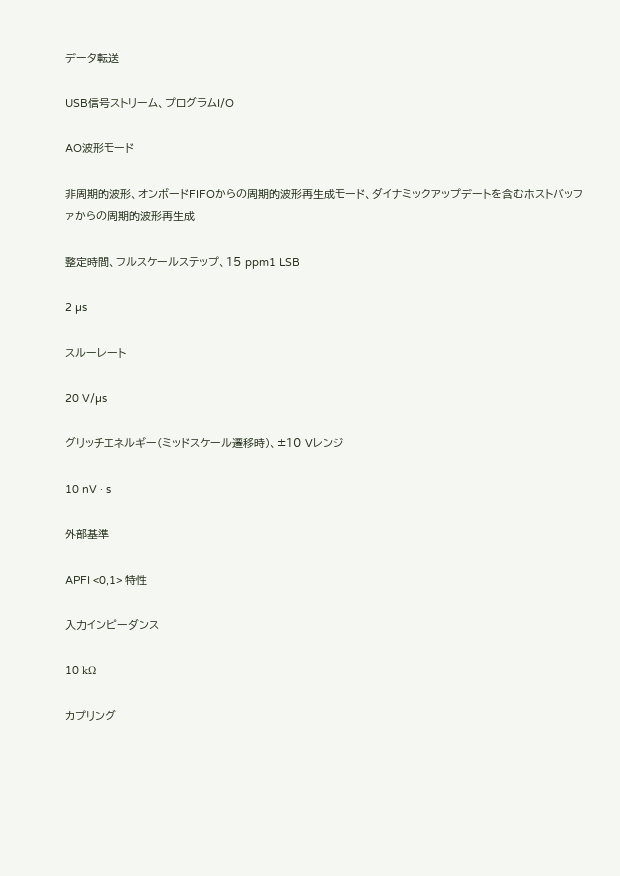データ転送

USB信号ストリーム、プログラムI/O

AO波形モード

非周期的波形、オンボードFIFOからの周期的波形再生成モード、ダイナミックアップデートを含むホストバッファからの周期的波形再生成

整定時間、フルスケールステップ、15 ppm1 LSB

2 µs

スルーレート

20 V/µs

グリッチエネルギー(ミッドスケール遷移時)、±10 Vレンジ

10 nV · s

外部基準

APFI <0,1> 特性

入力インピーダンス

10 kΩ

カプリング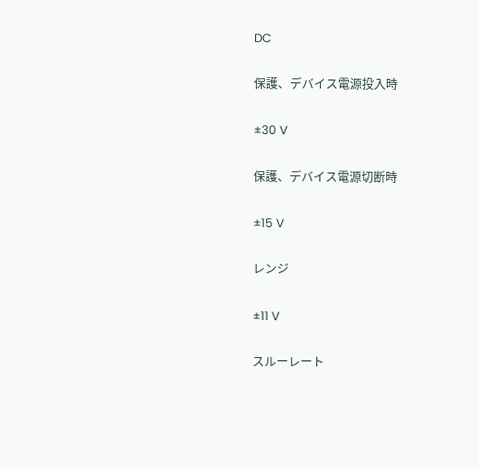DC

保護、デバイス電源投入時

±30 V

保護、デバイス電源切断時

±15 V

レンジ

±11 V

スルーレート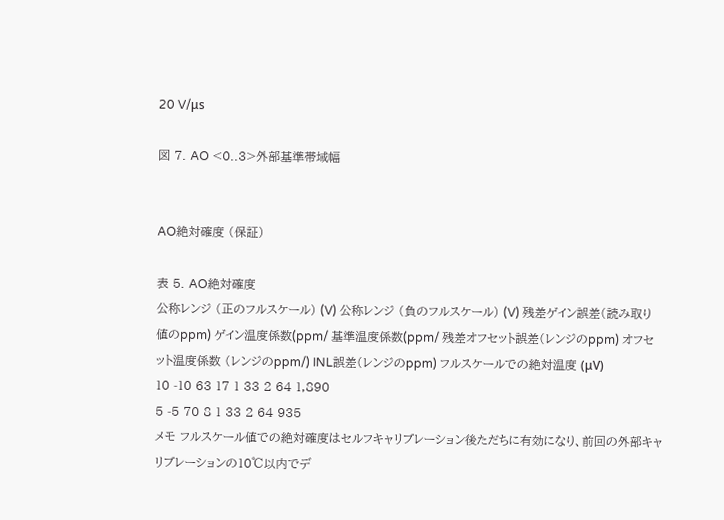20 V/μs

図 7. AO <0..3>外部基準帯域幅


AO絶対確度 (保証)

表 5. AO絶対確度
公称レンジ (正のフルスケール) (V) 公称レンジ (負のフルスケール) (V) 残差ゲイン誤差(読み取り値のppm) ゲイン温度係数(ppm/ 基準温度係数(ppm/ 残差オフセット誤差(レンジのppm) オフセット温度係数 (レンジのppm/) INL誤差(レンジのppm) フルスケールでの絶対温度 (μV)
10 -10 63 17 1 33 2 64 1,890
5 -5 70 8 1 33 2 64 935
メモ フルスケール値での絶対確度はセルフキャリブレーション後ただちに有効になり、前回の外部キャリブレーションの10℃以内でデ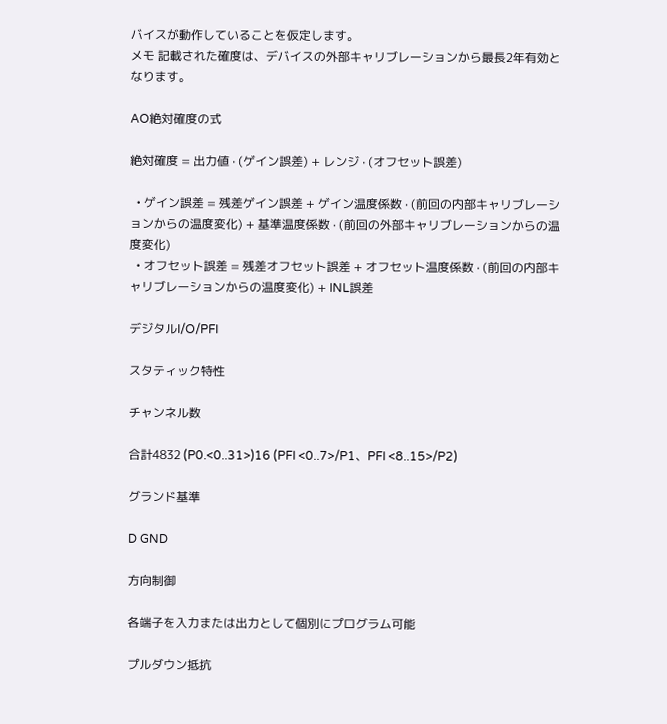バイスが動作していることを仮定します。
メモ 記載された確度は、デバイスの外部キャリブレーションから最長2年有効となります。

AO絶対確度の式

絶対確度 = 出力値 · (ゲイン誤差) + レンジ · (オフセット誤差)

  • ゲイン誤差 = 残差ゲイン誤差 + ゲイン温度係数 · (前回の内部キャリブレーションからの温度変化) + 基準温度係数 · (前回の外部キャリブレーションからの温度変化)
  • オフセット誤差 = 残差オフセット誤差 + オフセット温度係数 · (前回の内部キャリブレーションからの温度変化) + INL誤差

デジタルI/O/PFI

スタティック特性

チャンネル数

合計4832 (P0.<0..31>)16 (PFI <0..7>/P1、PFI <8..15>/P2)

グランド基準

D GND

方向制御

各端子を入力または出力として個別にプログラム可能

プルダウン抵抗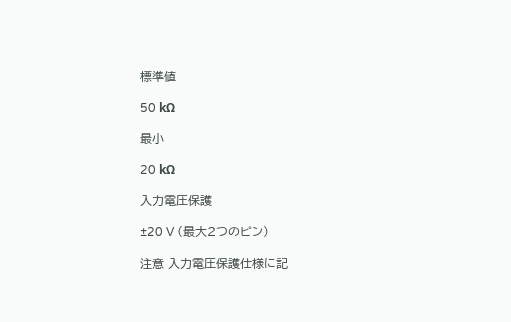標準値

50 kΩ

最小

20 kΩ

入力電圧保護

±20 V (最大2つのピン)

注意 入力電圧保護仕様に記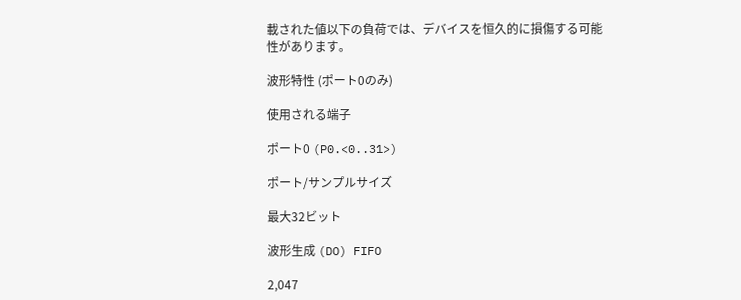載された値以下の負荷では、デバイスを恒久的に損傷する可能性があります。

波形特性 (ポート0のみ)

使用される端子

ポート0 (P0.<0..31>)

ポート/サンプルサイズ

最大32ビット

波形生成 (DO) FIFO

2,047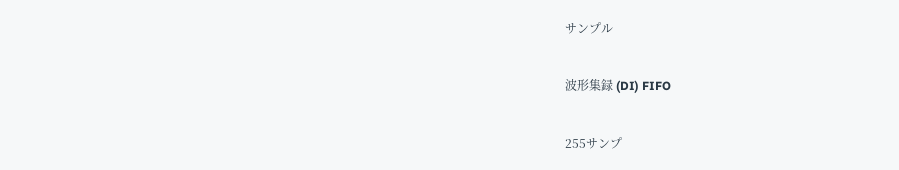サンプル

波形集録 (DI) FIFO

255サンプ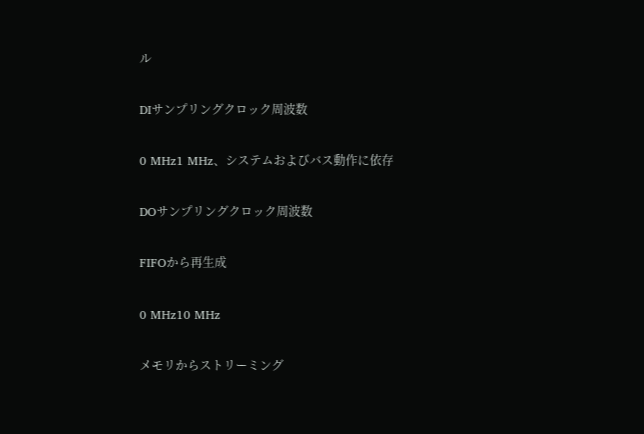ル

DIサンプリングクロック周波数

0 MHz1 MHz、システムおよびバス動作に依存

DOサンプリングクロック周波数

FIFOから再生成

0 MHz10 MHz

メモリからストリーミング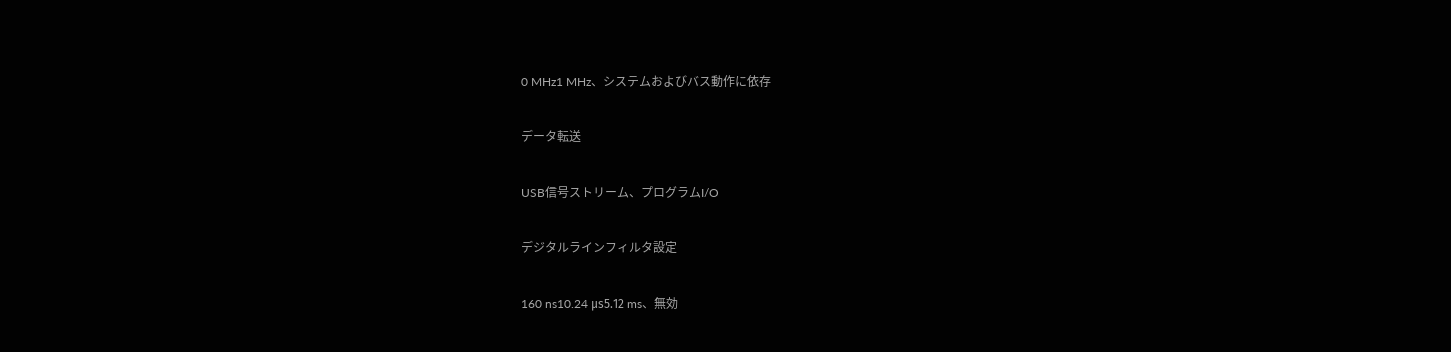0 MHz1 MHz、システムおよびバス動作に依存

データ転送

USB信号ストリーム、プログラムI/O

デジタルラインフィルタ設定

160 ns10.24 μs5.12 ms、無効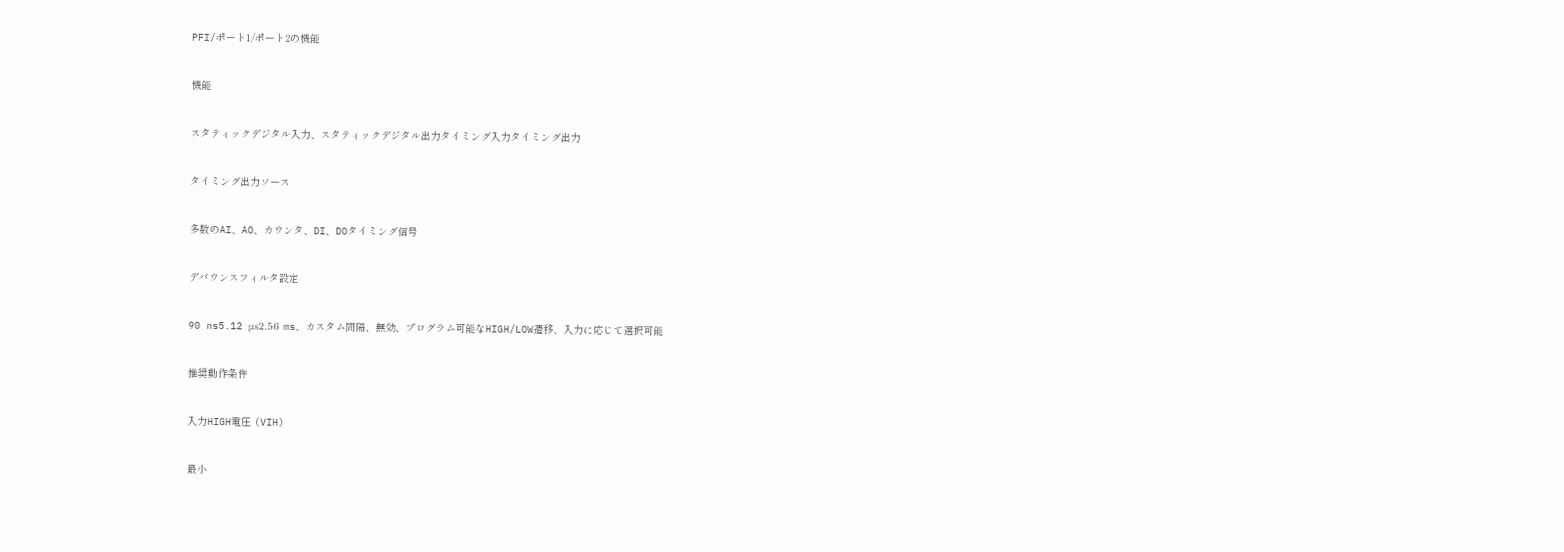PFI/ポート1/ポート2の機能

機能

スタティックデジタル入力、スタティックデジタル出力タイミング入力タイミング出力

タイミング出力ソース

多数のAI、AO、カウンタ、DI、DOタイミング信号

デバウンスフィルタ設定

90 ns5.12 μs2.56 ms、カスタム間隔、無効、プログラム可能なHIGH/LOW遷移、入力に応じて選択可能

推奨動作条件

入力HIGH電圧 (VIH)

最小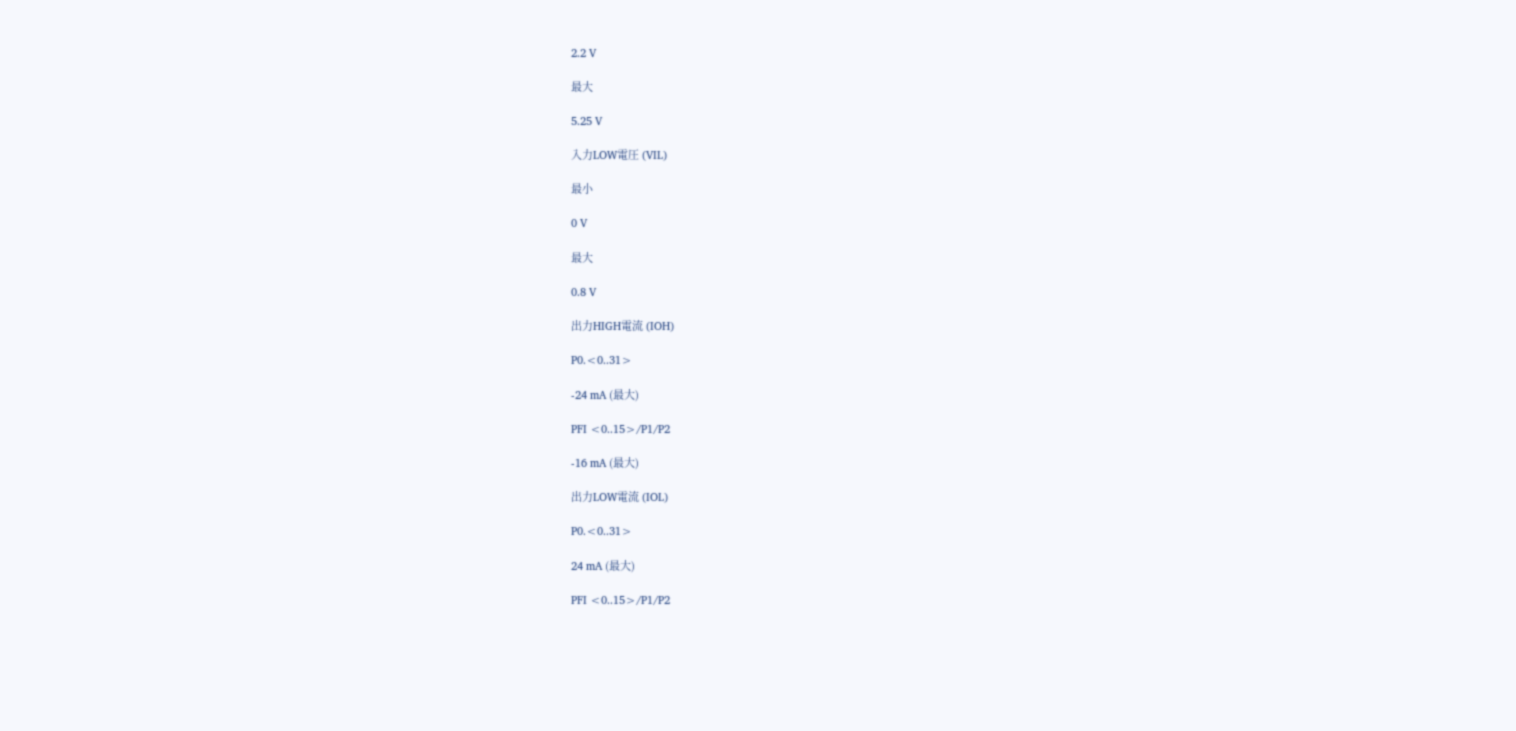2.2 V

最大

5.25 V

入力LOW電圧 (VIL)

最小

0 V

最大

0.8 V

出力HIGH電流 (IOH)

P0.<0..31>

-24 mA (最大)

PFI <0..15>/P1/P2

-16 mA (最大)

出力LOW電流 (IOL)

P0.<0..31>

24 mA (最大)

PFI <0..15>/P1/P2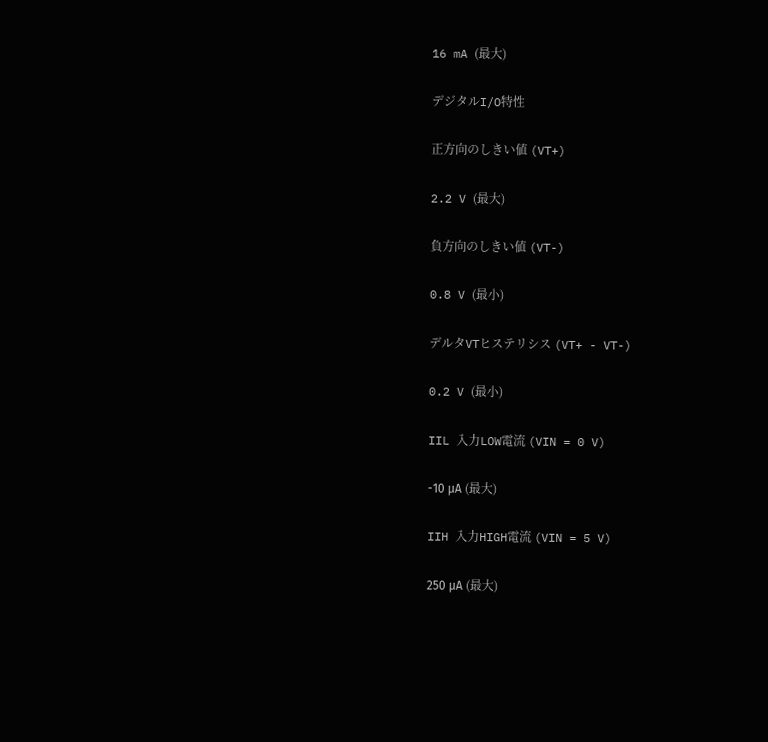16 mA (最大)

デジタルI/O特性

正方向のしきい値 (VT+)

2.2 V (最大)

負方向のしきい値 (VT-)

0.8 V (最小)

デルタVTヒステリシス (VT+ - VT-)

0.2 V (最小)

IIL 入力LOW電流 (VIN = 0 V)

-10 μA (最大)

IIH 入力HIGH電流 (VIN = 5 V)

250 μA (最大)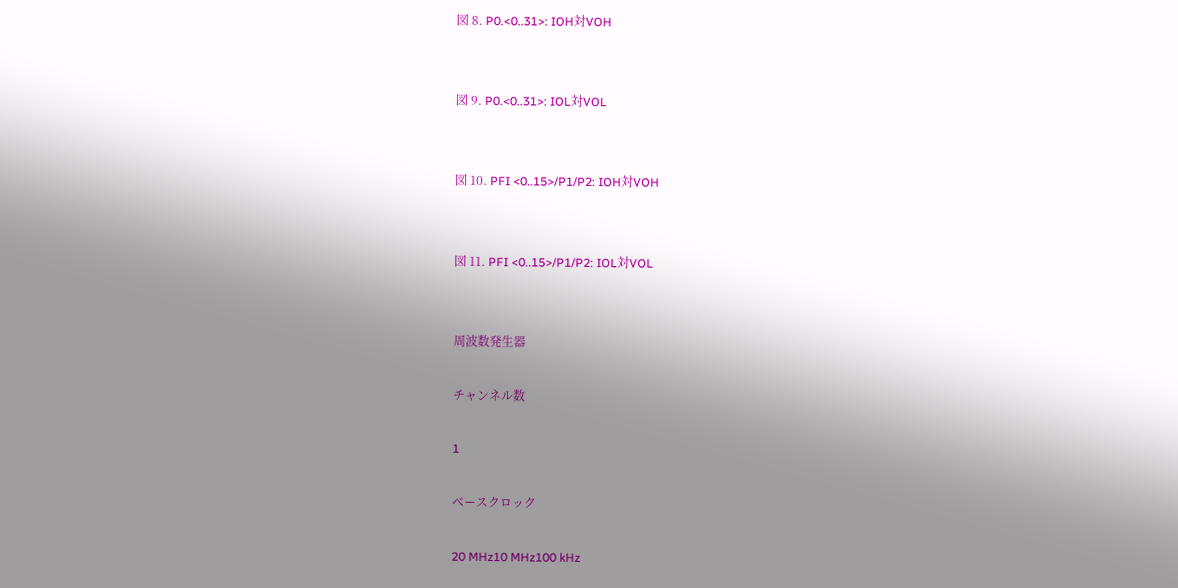図 8. P0.<0..31>: IOH対VOH


図 9. P0.<0..31>: IOL対VOL


図 10. PFI <0..15>/P1/P2: IOH対VOH


図 11. PFI <0..15>/P1/P2: IOL対VOL


周波数発生器

チャンネル数

1

ベースクロック

20 MHz10 MHz100 kHz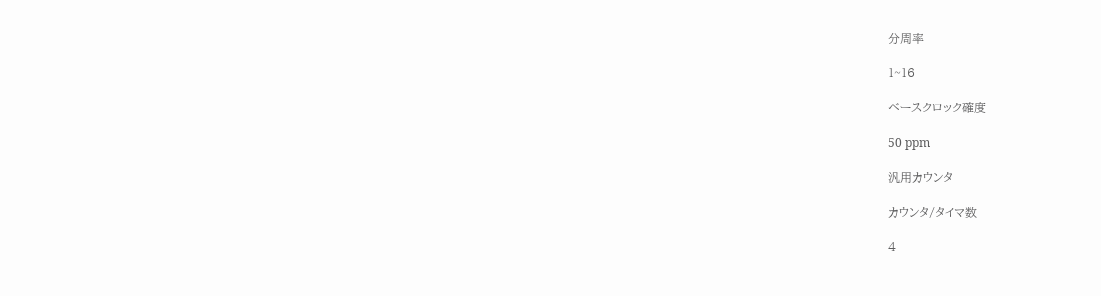分周率

1~16

ベースクロック確度

50 ppm

汎用カウンタ

カウンタ/タイマ数

4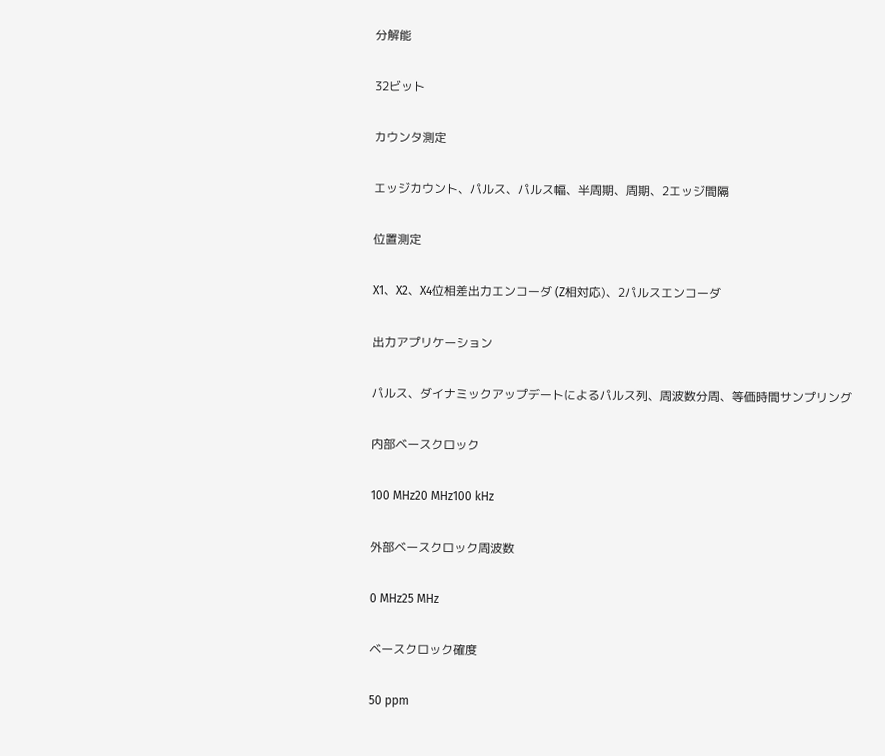分解能

32ビット

カウンタ測定

エッジカウント、パルス、パルス幅、半周期、周期、2エッジ間隔

位置測定

X1、X2、X4位相差出力エンコーダ (Z相対応)、2パルスエンコーダ

出力アプリケーション

パルス、ダイナミックアップデートによるパルス列、周波数分周、等価時間サンプリング

内部ベースクロック

100 MHz20 MHz100 kHz

外部ベースクロック周波数

0 MHz25 MHz

ベースクロック確度

50 ppm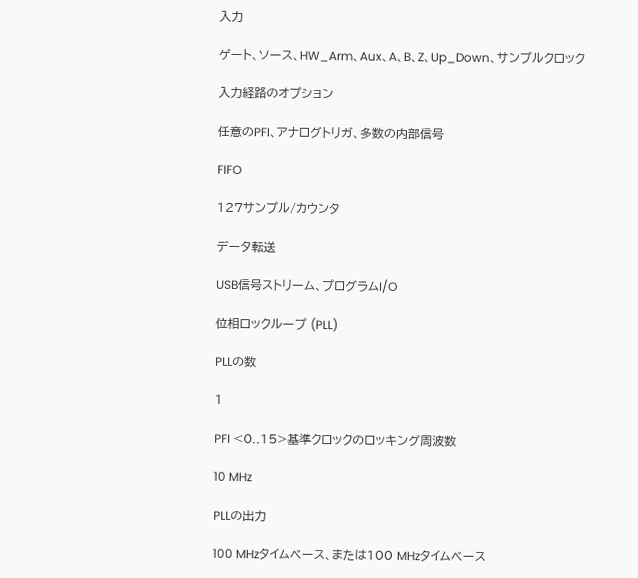入力

ゲート、ソース、HW_Arm、Aux、A、B、Z、Up_Down、サンプルクロック

入力経路のオプション

任意のPFI、アナログトリガ、多数の内部信号

FIFO

127サンプル/カウンタ

データ転送

USB信号ストリーム、プログラムI/O

位相ロックループ (PLL)

PLLの数

1

PFI <0..15>基準クロックのロッキング周波数

10 MHz

PLLの出力

100 MHzタイムベース、または100 MHzタイムベース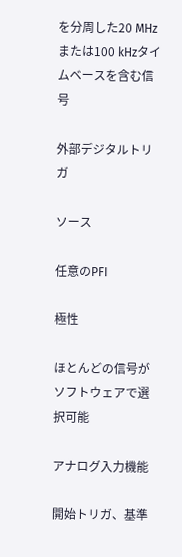を分周した20 MHzまたは100 kHzタイムベースを含む信号

外部デジタルトリガ

ソース

任意のPFI

極性

ほとんどの信号がソフトウェアで選択可能

アナログ入力機能

開始トリガ、基準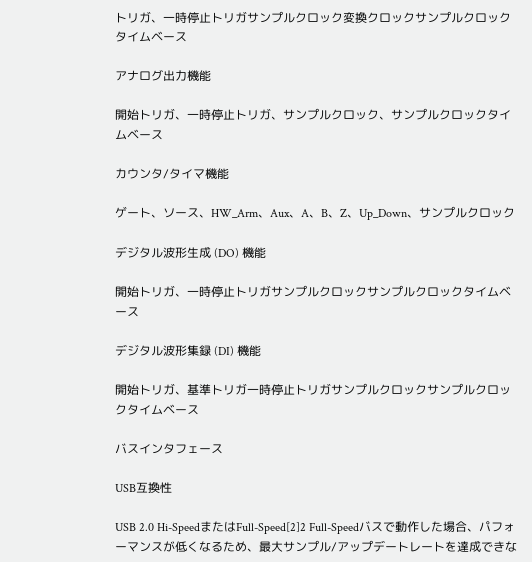トリガ、一時停止トリガサンプルクロック変換クロックサンプルクロックタイムベース

アナログ出力機能

開始トリガ、一時停止トリガ、サンプルクロック、サンプルクロックタイムベース

カウンタ/タイマ機能

ゲート、ソース、HW_Arm、Aux、A、B、Z、Up_Down、サンプルクロック

デジタル波形生成 (DO) 機能

開始トリガ、一時停止トリガサンプルクロックサンプルクロックタイムベース

デジタル波形集録 (DI) 機能

開始トリガ、基準トリガ一時停止トリガサンプルクロックサンプルクロックタイムベース

バスインタフェース

USB互換性

USB 2.0 Hi-SpeedまたはFull-Speed[2]2 Full-Speedバスで動作した場合、パフォーマンスが低くなるため、最大サンプル/アップデートレートを達成できな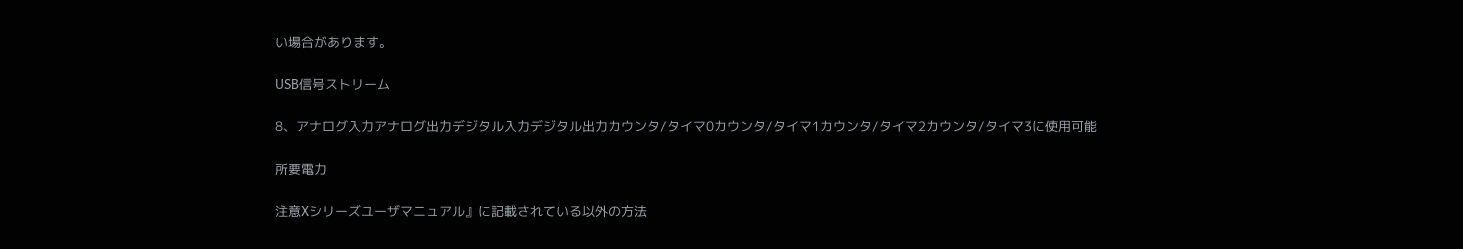い場合があります。

USB信号ストリーム

8、アナログ入力アナログ出力デジタル入力デジタル出力カウンタ/タイマ0カウンタ/タイマ1カウンタ/タイマ2カウンタ/タイマ3に使用可能

所要電力

注意Xシリーズユーザマニュアル』に記載されている以外の方法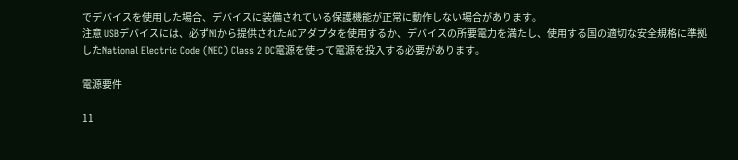でデバイスを使用した場合、デバイスに装備されている保護機能が正常に動作しない場合があります。
注意 USBデバイスには、必ずNIから提供されたACアダプタを使用するか、デバイスの所要電力を満たし、使用する国の適切な安全規格に準拠したNational Electric Code (NEC) Class 2 DC電源を使って電源を投入する必要があります。

電源要件

11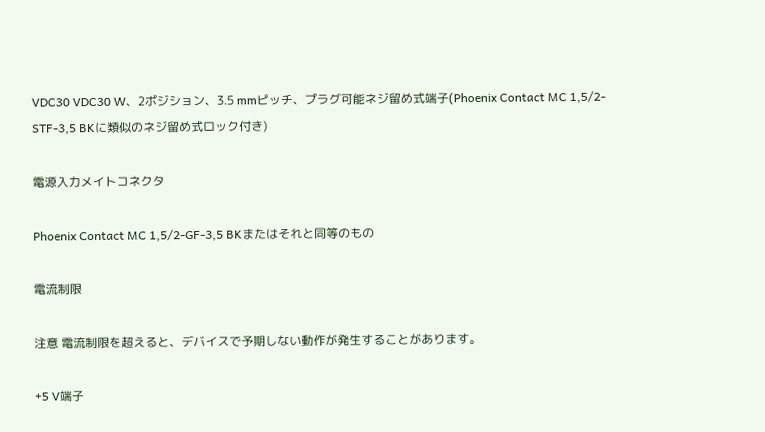VDC30 VDC30 W、2ポジション、3.5 mmピッチ、プラグ可能ネジ留め式端子(Phoenix Contact MC 1,5/2-STF-3,5 BKに類似のネジ留め式ロック付き)

電源入力メイトコネクタ

Phoenix Contact MC 1,5/2-GF-3,5 BKまたはそれと同等のもの

電流制限

注意 電流制限を超えると、デバイスで予期しない動作が発生することがあります。

+5 V端子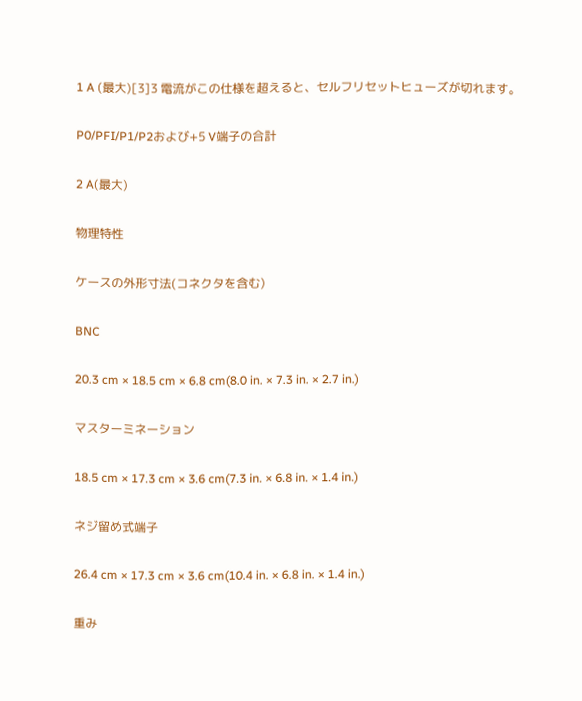1 A (最大)[3]3 電流がこの仕様を超えると、セルフリセットヒューズが切れます。

P0/PFI/P1/P2および+5 V端子の合計

2 A(最大)

物理特性

ケースの外形寸法(コネクタを含む)

BNC

20.3 cm × 18.5 cm × 6.8 cm(8.0 in. × 7.3 in. × 2.7 in.)

マスターミネーション

18.5 cm × 17.3 cm × 3.6 cm(7.3 in. × 6.8 in. × 1.4 in.)

ネジ留め式端子

26.4 cm × 17.3 cm × 3.6 cm(10.4 in. × 6.8 in. × 1.4 in.)

重み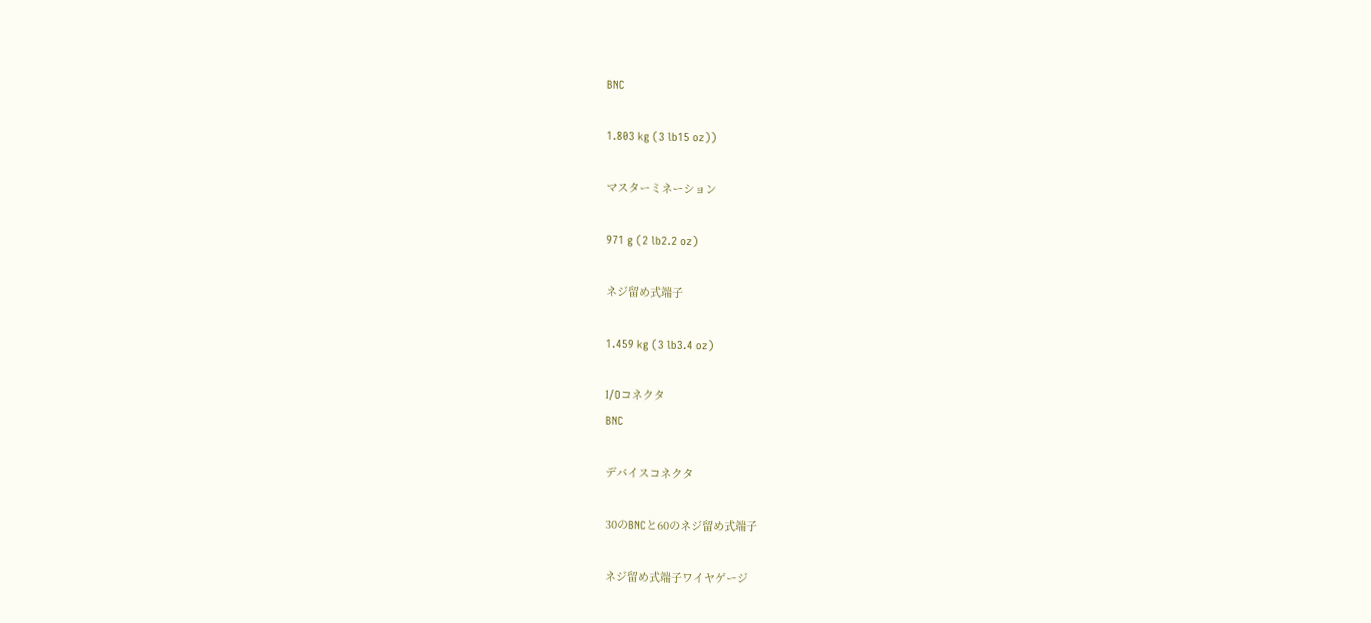BNC

1.803 kg (3 lb15 oz))

マスターミネーション

971 g (2 lb2.2 oz)

ネジ留め式端子

1.459 kg (3 lb3.4 oz)

I/Oコネクタ
BNC

デバイスコネクタ

30のBNCと60のネジ留め式端子

ネジ留め式端子ワイヤゲージ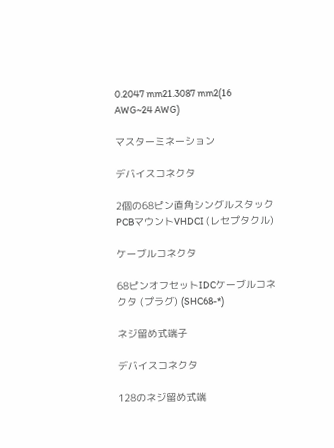0.2047 mm21.3087 mm2(16 AWG~24 AWG)

マスターミネーション

デバイスコネクタ

2個の68ピン直角シングルスタックPCBマウントVHDCI (レセプタクル)

ケーブルコネクタ

68ピンオフセットIDCケーブルコネクタ (プラグ) (SHC68-*)

ネジ留め式端子

デバイスコネクタ

128のネジ留め式端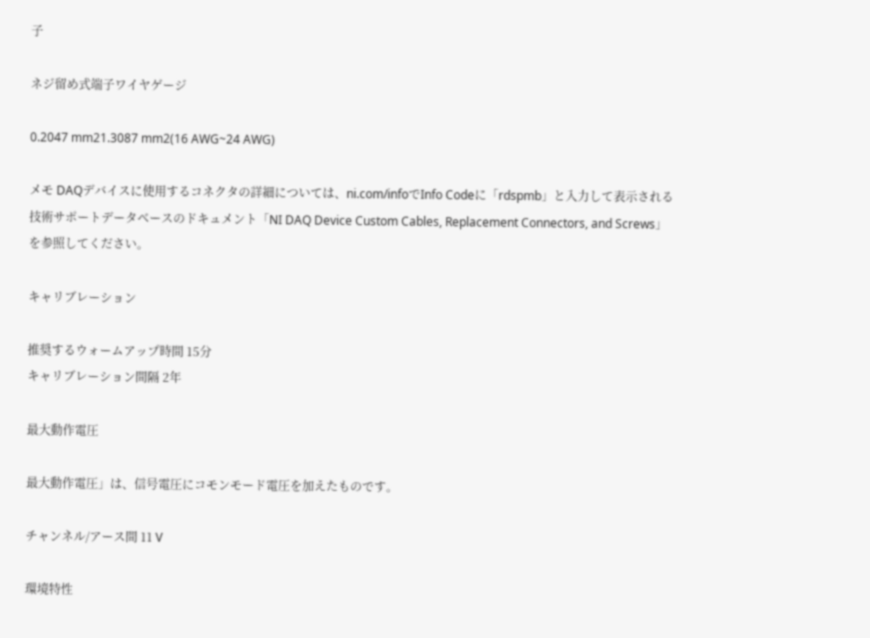子

ネジ留め式端子ワイヤゲージ

0.2047 mm21.3087 mm2(16 AWG~24 AWG)

メモ DAQデバイスに使用するコネクタの詳細については、ni.com/infoでInfo Codeに「rdspmb」と入力して表示される技術サポートデータベースのドキュメント「NI DAQ Device Custom Cables, Replacement Connectors, and Screws」を参照してください。

キャリブレーション

推奨するウォームアップ時間 15分
キャリブレーション間隔 2年

最大動作電圧

最大動作電圧」は、信号電圧にコモンモード電圧を加えたものです。

チャンネル/アース間 11 V

環境特性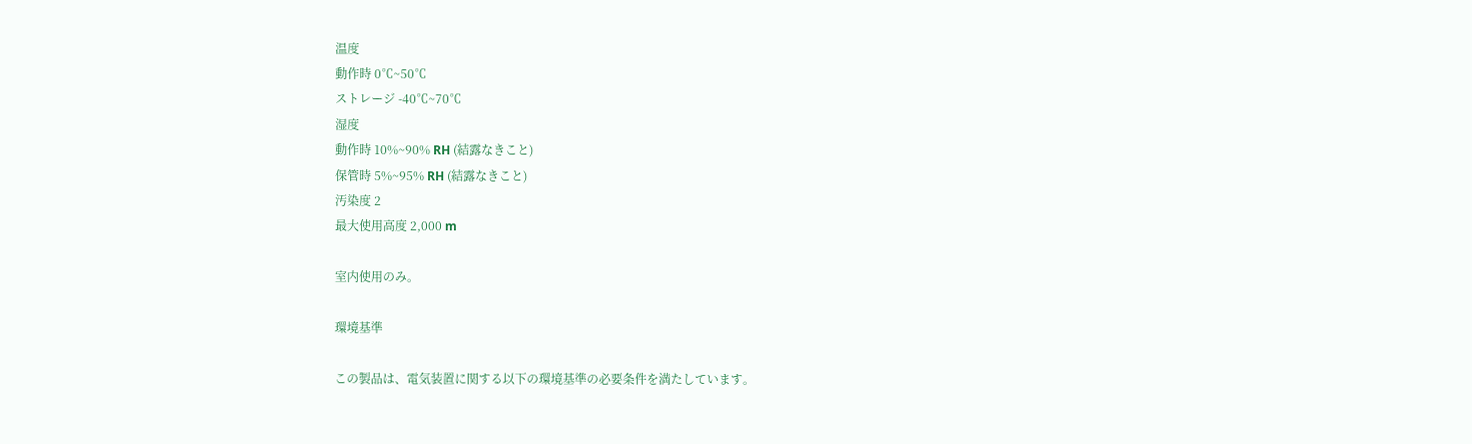温度
動作時 0℃~50℃
ストレージ -40℃~70℃
湿度
動作時 10%~90% RH (結露なきこと)
保管時 5%~95% RH (結露なきこと)
汚染度 2
最大使用高度 2,000 m

室内使用のみ。

環境基準

この製品は、電気装置に関する以下の環境基準の必要条件を満たしています。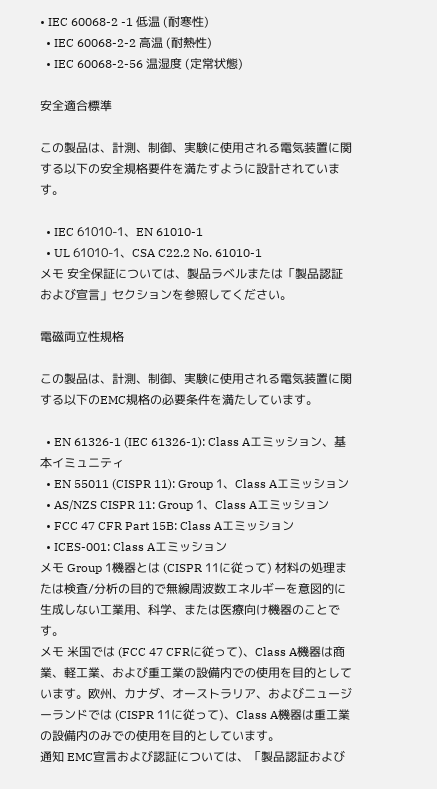• IEC 60068-2 -1 低温 (耐寒性)
  • IEC 60068-2-2 高温 (耐熱性)
  • IEC 60068-2-56 温湿度 (定常状態)

安全適合標準

この製品は、計測、制御、実験に使用される電気装置に関する以下の安全規格要件を満たすように設計されています。

  • IEC 61010-1、EN 61010-1
  • UL 61010-1、CSA C22.2 No. 61010-1
メモ 安全保証については、製品ラベルまたは「製品認証および宣言」セクションを参照してください。

電磁両立性規格

この製品は、計測、制御、実験に使用される電気装置に関する以下のEMC規格の必要条件を満たしています。

  • EN 61326-1 (IEC 61326-1): Class Aエミッション、基本イミュニティ
  • EN 55011 (CISPR 11): Group 1、Class Aエミッション
  • AS/NZS CISPR 11: Group 1、Class Aエミッション
  • FCC 47 CFR Part 15B: Class Aエミッション
  • ICES-001: Class Aエミッション
メモ Group 1機器とは (CISPR 11に従って) 材料の処理または検査/分析の目的で無線周波数エネルギーを意図的に生成しない工業用、科学、または医療向け機器のことです。
メモ 米国では (FCC 47 CFRに従って)、Class A機器は商業、軽工業、および重工業の設備内での使用を目的としています。欧州、カナダ、オーストラリア、およびニュージーランドでは (CISPR 11に従って)、Class A機器は重工業の設備内のみでの使用を目的としています。
通知 EMC宣言および認証については、「製品認証および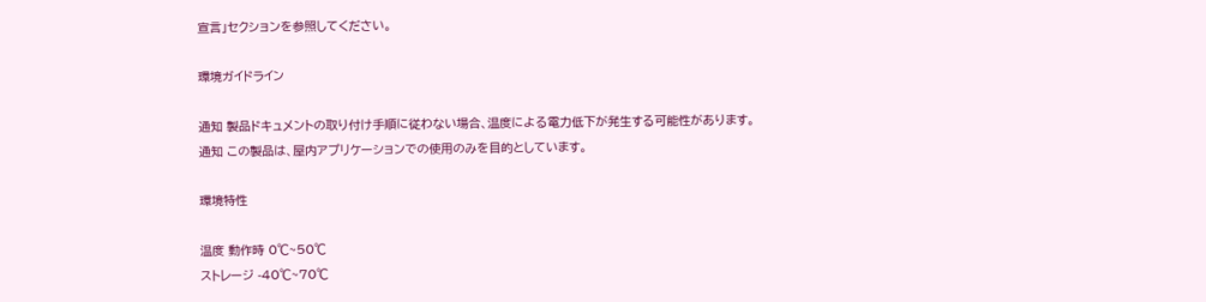宣言」セクションを参照してください。

環境ガイドライン

通知 製品ドキュメントの取り付け手順に従わない場合、温度による電力低下が発生する可能性があります。
通知 この製品は、屋内アプリケーションでの使用のみを目的としています。

環境特性

温度 動作時 0℃~50℃
ストレージ -40℃~70℃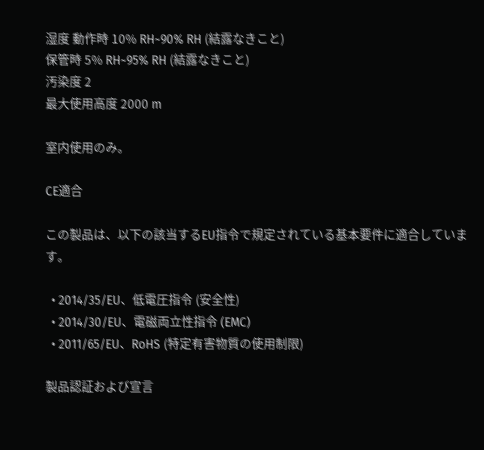湿度 動作時 10% RH~90% RH (結露なきこと)
保管時 5% RH~95% RH (結露なきこと)
汚染度 2
最大使用高度 2000 m

室内使用のみ。

CE適合

この製品は、以下の該当するEU指令で規定されている基本要件に適合しています。

  • 2014/35/EU、低電圧指令 (安全性)
  • 2014/30/EU、電磁両立性指令 (EMC)
  • 2011/65/EU、RoHS (特定有害物質の使用制限)

製品認証および宣言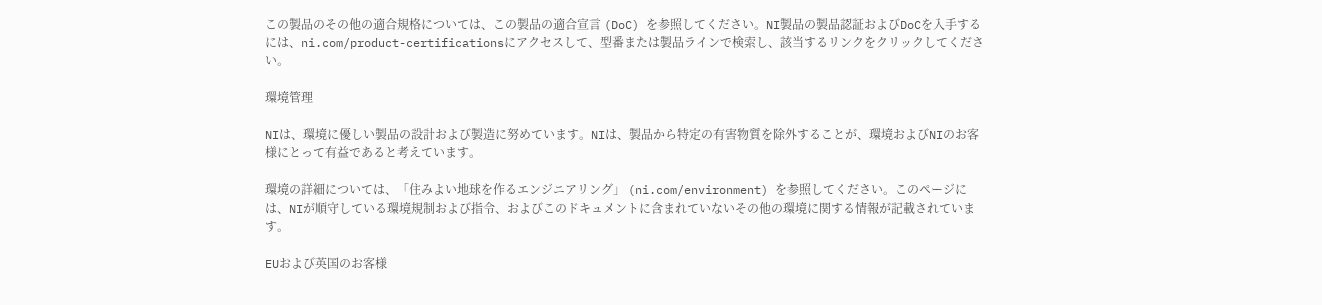この製品のその他の適合規格については、この製品の適合宣言 (DoC) を参照してください。NI製品の製品認証およびDoCを入手するには、ni.com/product-certificationsにアクセスして、型番または製品ラインで検索し、該当するリンクをクリックしてください。

環境管理

NIは、環境に優しい製品の設計および製造に努めています。NIは、製品から特定の有害物質を除外することが、環境およびNIのお客様にとって有益であると考えています。

環境の詳細については、「住みよい地球を作るエンジニアリング」 (ni.com/environment) を参照してください。このページには、NIが順守している環境規制および指令、およびこのドキュメントに含まれていないその他の環境に関する情報が記載されています。

EUおよび英国のお客様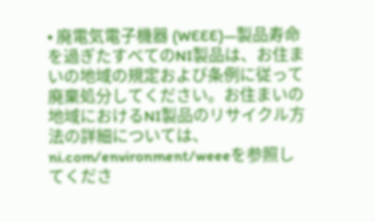• 廃電気電子機器 (WEEE)—製品寿命を過ぎたすべてのNI製品は、お住まいの地域の規定および条例に従って廃棄処分してください。お住まいの地域におけるNI製品のリサイクル方法の詳細については、ni.com/environment/weeeを参照してくださ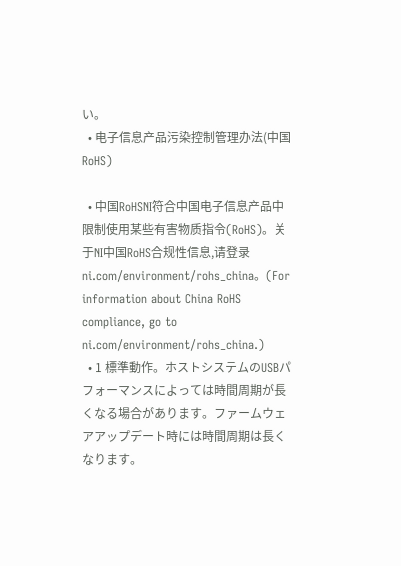い。
  • 电子信息产品污染控制管理办法(中国RoHS)

  • 中国RoHSNI符合中国电子信息产品中限制使用某些有害物质指令(RoHS)。关于NI中国RoHS合规性信息,请登录 ni.com/environment/rohs_china。(For information about China RoHS compliance, go to ni.com/environment/rohs_china.)
  • 1 標準動作。ホストシステムのUSBパフォーマンスによっては時間周期が長くなる場合があります。ファームウェアアップデート時には時間周期は長くなります。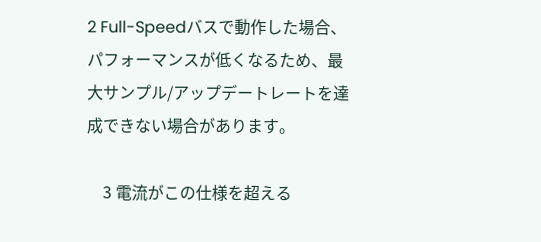2 Full-Speedバスで動作した場合、パフォーマンスが低くなるため、最大サンプル/アップデートレートを達成できない場合があります。

    3 電流がこの仕様を超える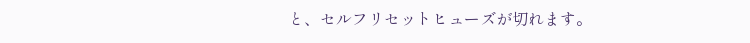と、セルフリセットヒューズが切れます。